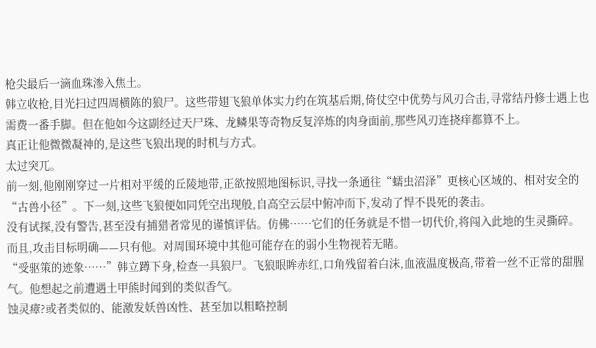枪尖最后一滴血珠渗入焦土。
韩立收枪,目光扫过四周横陈的狼尸。这些带翅飞狼单体实力约在筑基后期,倚仗空中优势与风刃合击,寻常结丹修士遇上也需费一番手脚。但在他如今这副经过天尸珠、龙鳞果等奇物反复淬炼的肉身面前,那些风刃连挠痒都算不上。
真正让他微微凝神的,是这些飞狼出现的时机与方式。
太过突兀。
前一刻,他刚刚穿过一片相对平缓的丘陵地带,正欲按照地图标识,寻找一条通往“蠕虫沼泽”更核心区域的、相对安全的“古兽小径”。下一刻,这些飞狼便如同凭空出现般,自高空云层中俯冲而下,发动了悍不畏死的袭击。
没有试探,没有警告,甚至没有捕猎者常见的谨慎评估。仿佛……它们的任务就是不惜一切代价,将闯入此地的生灵撕碎。
而且,攻击目标明确——只有他。对周围环境中其他可能存在的弱小生物视若无睹。
“受驱策的迹象……”韩立蹲下身,检查一具狼尸。飞狼眼眸赤红,口角残留着白沫,血液温度极高,带着一丝不正常的甜腥气。他想起之前遭遇土甲熊时闻到的类似香气。
蚀灵瘴?或者类似的、能激发妖兽凶性、甚至加以粗略控制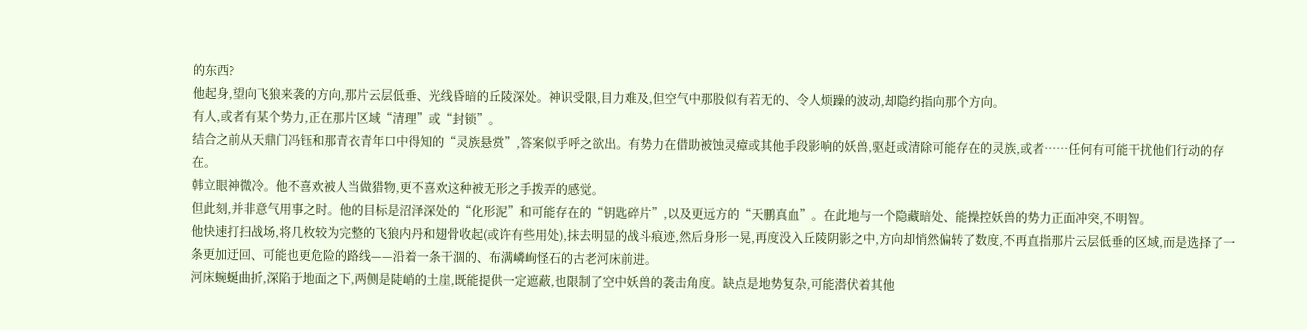的东西?
他起身,望向飞狼来袭的方向,那片云层低垂、光线昏暗的丘陵深处。神识受限,目力难及,但空气中那股似有若无的、令人烦躁的波动,却隐约指向那个方向。
有人,或者有某个势力,正在那片区域“清理”或“封锁”。
结合之前从天鼎门冯钰和那青衣青年口中得知的“灵族悬赏”,答案似乎呼之欲出。有势力在借助被蚀灵瘴或其他手段影响的妖兽,驱赶或清除可能存在的灵族,或者……任何有可能干扰他们行动的存在。
韩立眼神微冷。他不喜欢被人当做猎物,更不喜欢这种被无形之手拨弄的感觉。
但此刻,并非意气用事之时。他的目标是沼泽深处的“化形泥”和可能存在的“钥匙碎片”,以及更远方的“天鹏真血”。在此地与一个隐藏暗处、能操控妖兽的势力正面冲突,不明智。
他快速打扫战场,将几枚较为完整的飞狼内丹和翅骨收起(或许有些用处),抹去明显的战斗痕迹,然后身形一晃,再度没入丘陵阴影之中,方向却悄然偏转了数度,不再直指那片云层低垂的区域,而是选择了一条更加迂回、可能也更危险的路线——沿着一条干涸的、布满嶙峋怪石的古老河床前进。
河床蜿蜒曲折,深陷于地面之下,两侧是陡峭的土崖,既能提供一定遮蔽,也限制了空中妖兽的袭击角度。缺点是地势复杂,可能潜伏着其他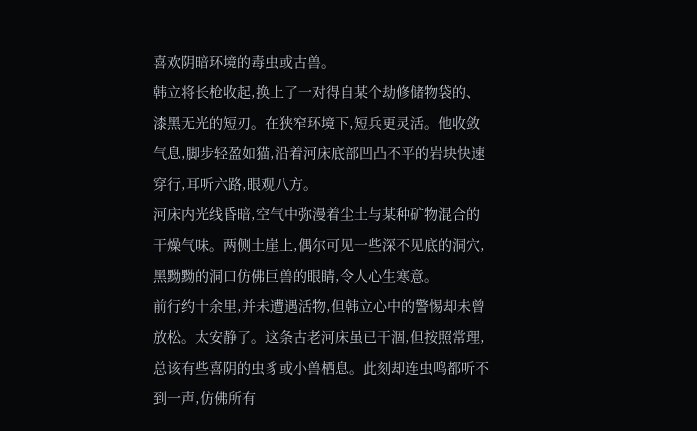喜欢阴暗环境的毒虫或古兽。
韩立将长枪收起,换上了一对得自某个劫修储物袋的、漆黑无光的短刃。在狭窄环境下,短兵更灵活。他收敛气息,脚步轻盈如猫,沿着河床底部凹凸不平的岩块快速穿行,耳听六路,眼观八方。
河床内光线昏暗,空气中弥漫着尘土与某种矿物混合的干燥气味。两侧土崖上,偶尔可见一些深不见底的洞穴,黑黝黝的洞口仿佛巨兽的眼睛,令人心生寒意。
前行约十余里,并未遭遇活物,但韩立心中的警惕却未曾放松。太安静了。这条古老河床虽已干涸,但按照常理,总该有些喜阴的虫豸或小兽栖息。此刻却连虫鸣都听不到一声,仿佛所有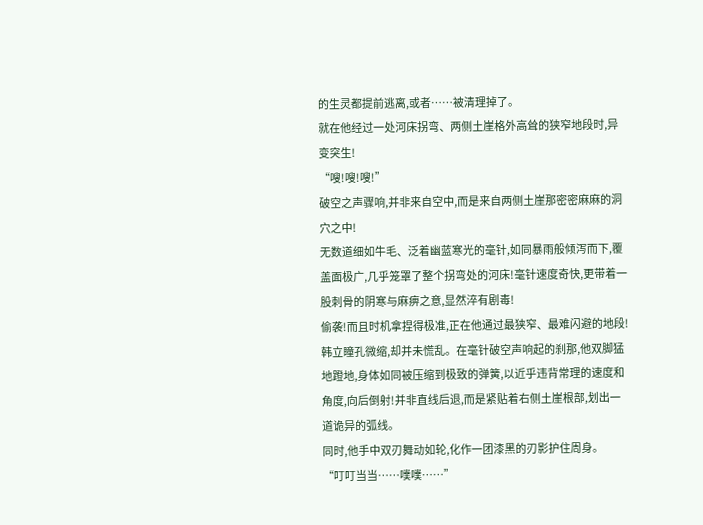的生灵都提前逃离,或者……被清理掉了。
就在他经过一处河床拐弯、两侧土崖格外高耸的狭窄地段时,异变突生!
“嗖!嗖!嗖!”
破空之声骤响,并非来自空中,而是来自两侧土崖那密密麻麻的洞穴之中!
无数道细如牛毛、泛着幽蓝寒光的毫针,如同暴雨般倾泻而下,覆盖面极广,几乎笼罩了整个拐弯处的河床!毫针速度奇快,更带着一股刺骨的阴寒与麻痹之意,显然淬有剧毒!
偷袭!而且时机拿捏得极准,正在他通过最狭窄、最难闪避的地段!
韩立瞳孔微缩,却并未慌乱。在毫针破空声响起的刹那,他双脚猛地蹬地,身体如同被压缩到极致的弹簧,以近乎违背常理的速度和角度,向后倒射!并非直线后退,而是紧贴着右侧土崖根部,划出一道诡异的弧线。
同时,他手中双刃舞动如轮,化作一团漆黑的刃影护住周身。
“叮叮当当……噗噗……”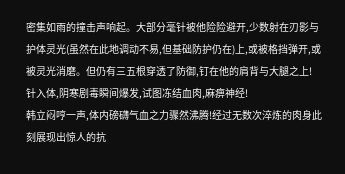密集如雨的撞击声响起。大部分毫针被他险险避开,少数射在刃影与护体灵光(虽然在此地调动不易,但基础防护仍在)上,或被格挡弹开,或被灵光消磨。但仍有三五根穿透了防御,钉在他的肩背与大腿之上!
针入体,阴寒剧毒瞬间爆发,试图冻结血肉,麻痹神经!
韩立闷哼一声,体内磅礴气血之力骤然沸腾!经过无数次淬炼的肉身此刻展现出惊人的抗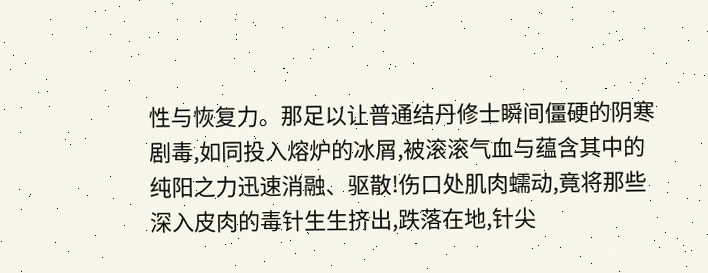性与恢复力。那足以让普通结丹修士瞬间僵硬的阴寒剧毒,如同投入熔炉的冰屑,被滚滚气血与蕴含其中的纯阳之力迅速消融、驱散!伤口处肌肉蠕动,竟将那些深入皮肉的毒针生生挤出,跌落在地,针尖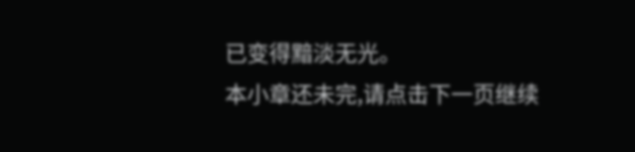已变得黯淡无光。
本小章还未完,请点击下一页继续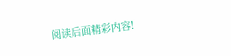阅读后面精彩内容!